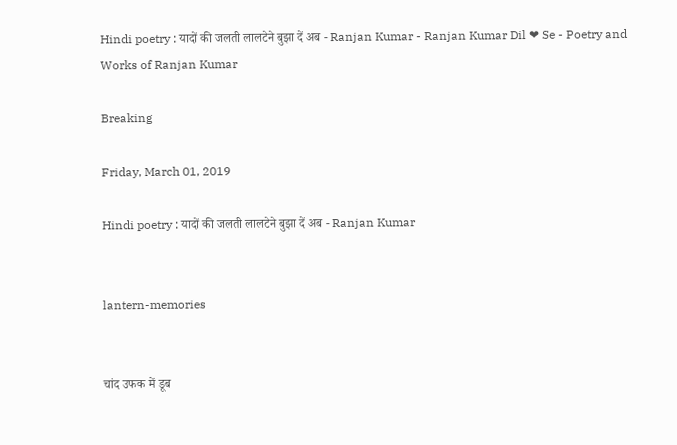Hindi poetry : यादों की जलती लालटेने बुझा दें अब - Ranjan Kumar - Ranjan Kumar Dil ❤ Se - Poetry and Works of Ranjan Kumar

Breaking

Friday, March 01, 2019

Hindi poetry : यादों की जलती लालटेने बुझा दें अब - Ranjan Kumar


lantern-memories


चांद उफक में डूब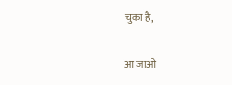चुका है,

आ जाओ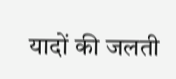यादों की जलती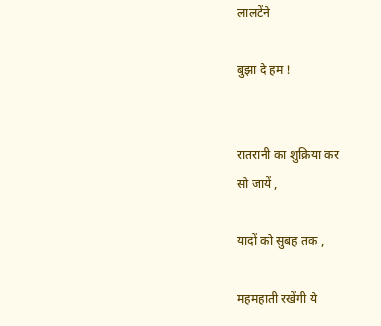लालटेंने

बुझा दे हम !


रातरानी का शुक्रिया कर
सो जायें ,

यादों को सुबह तक ,

महमहाती रखेंगी ये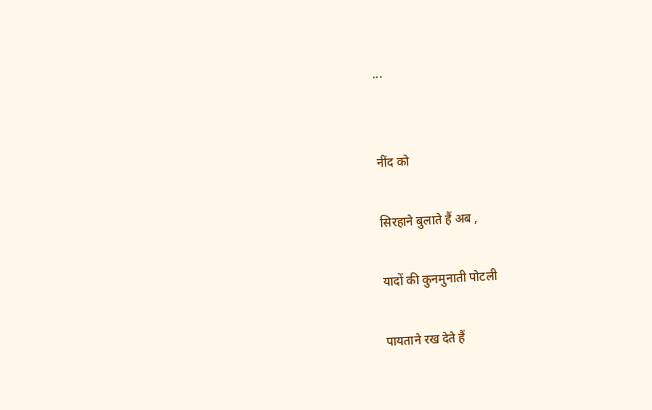...


नींद को

सिरहाने बुलाते हैं अब ,

यादों की कुनमुनाती पोटली

पायताने रख देते हैं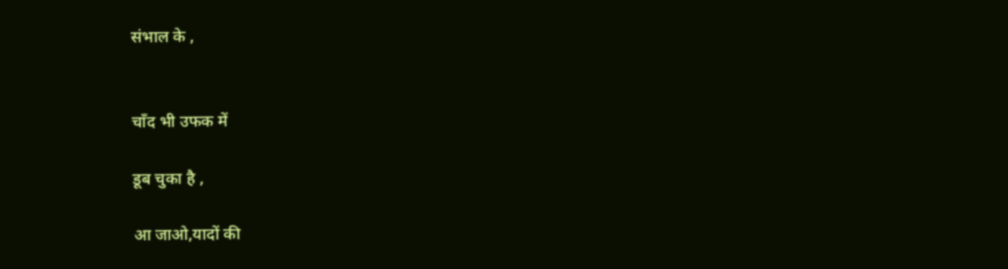संभाल के ,


चाँद भी उफक में

डूब चुका है ,

आ जाओ,यादों की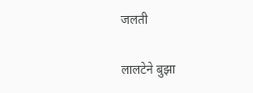जलती

लालटेने बुझा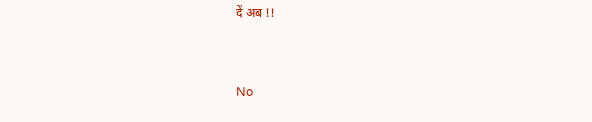दें अब !!



No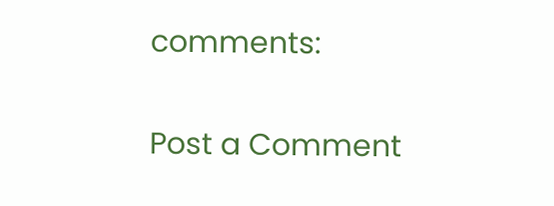comments:

Post a Comment